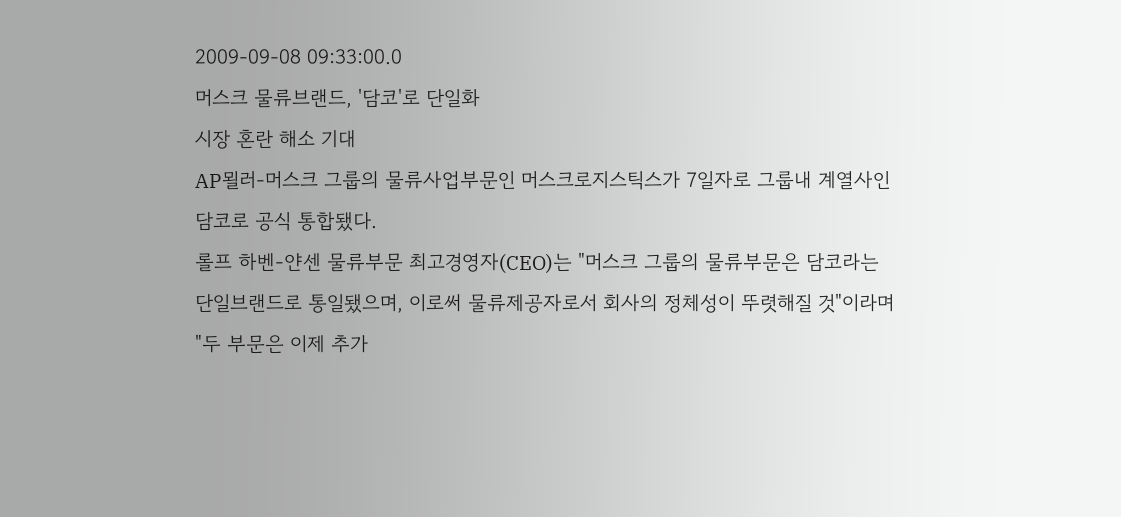2009-09-08 09:33:00.0
머스크 물류브랜드, '담코'로 단일화
시장 혼란 해소 기대
AP묄러-머스크 그룹의 물류사업부문인 머스크로지스틱스가 7일자로 그룹내 계열사인 담코로 공식 통합됐다.
롤프 하벤-얀센 물류부문 최고경영자(CEO)는 "머스크 그룹의 물류부문은 담코라는 단일브랜드로 통일됐으며, 이로써 물류제공자로서 회사의 정체성이 뚜렷해질 것"이라며 "두 부문은 이제 추가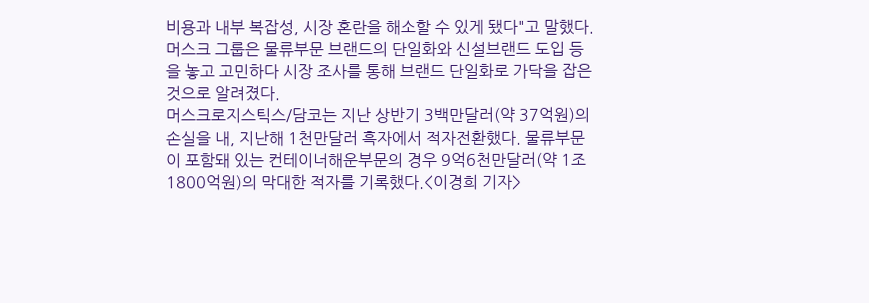비용과 내부 복잡성, 시장 혼란을 해소할 수 있게 됐다"고 말했다.
머스크 그룹은 물류부문 브랜드의 단일화와 신설브랜드 도입 등을 놓고 고민하다 시장 조사를 통해 브랜드 단일화로 가닥을 잡은 것으로 알려졌다.
머스크로지스틱스/담코는 지난 상반기 3백만달러(약 37억원)의 손실을 내, 지난해 1천만달러 흑자에서 적자전환했다. 물류부문이 포함돼 있는 컨테이너해운부문의 경우 9억6천만달러(약 1조1800억원)의 막대한 적자를 기록했다.<이경희 기자>